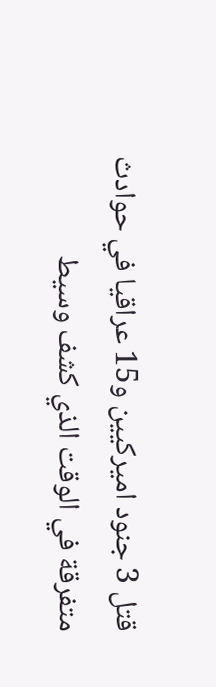قتل 3 جنود اميركيين و15 عراقيا في حوادث متفرقة في الوقت الذي كشف وسيط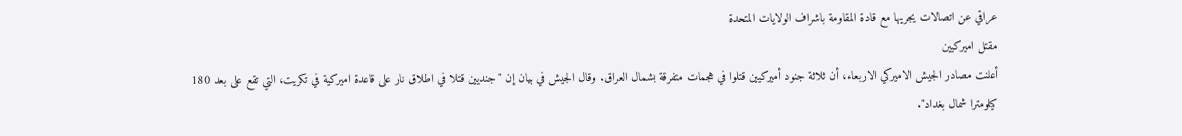عراقي عن اتصالات يجريها مع قادة المقاومة باشراف الولايات المتحدة
مقتل اميركيين
أعلنت مصادر الجيش الاميركي الاربعاء، أن ثلاثة جنود أميركيين قتلوا في هجمات متفرقة بشمال العراق. وقال الجيش في بيان إن "جنديين قتلا في اطلاق نار على قاعدة اميركية في تكريت، التي تقع على بعد 180 كيلومترا شمال بغداد".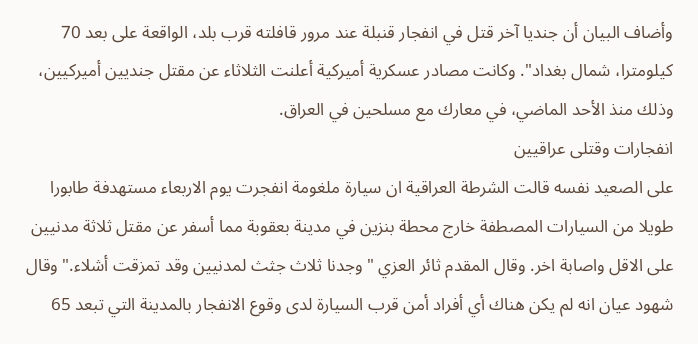وأضاف البيان أن جنديا آخر قتل في انفجار قنبلة عند مرور قافلته قرب بلد، الواقعة على بعد 70 كيلومترا، شمال بغداد". وكانت مصادر عسكرية أميركية أعلنت الثلاثاء عن مقتل جنديين أميركيين، وذلك منذ الأحد الماضي، في معارك مع مسلحين في العراق.
انفجارات وقتلى عراقيين
على الصعيد نفسه قالت الشرطة العراقية ان سيارة ملغومة انفجرت يوم الاربعاء مستهدفة طابورا طويلا من السيارات المصطفة خارج محطة بنزين في مدينة بعقوبة مما أسفر عن مقتل ثلاثة مدنيين على الاقل واصابة اخر. وقال المقدم ثائر العزي "وجدنا ثلاث جثث لمدنيين وقد تمزقت أشلاء." وقال شهود عيان انه لم يكن هناك أي أفراد أمن قرب السيارة لدى وقوع الانفجار بالمدينة التي تبعد 65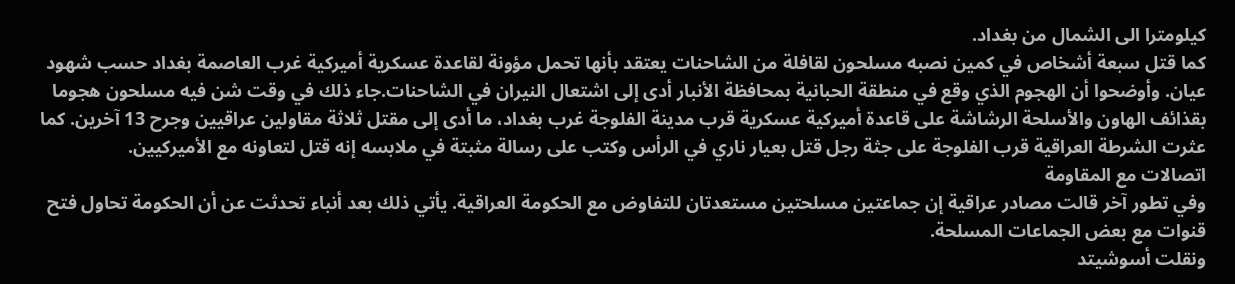كيلومترا الى الشمال من بغداد.
كما قتل سبعة أشخاص في كمين نصبه مسلحون لقافلة من الشاحنات يعتقد بأنها تحمل مؤونة لقاعدة عسكرية أميركية غرب العاصمة بغداد حسب شهود عيان. وأوضحوا أن الهجوم الذي وقع في منطقة الحبانية بمحافظة الأنبار أدى إلى اشتعال النيران في الشاحنات.جاء ذلك في وقت شن فيه مسلحون هجوما بقذائف الهاون والأسلحة الرشاشة على قاعدة أميركية عسكرية قرب مدينة الفلوجة غرب بغداد، ما أدى إلى مقتل ثلاثة مقاولين عراقيين وجرح 13 آخرين. كما عثرت الشرطة العراقية قرب الفلوجة على جثة رجل قتل بعيار ناري في الرأس وكتب على رسالة مثبتة في ملابسه إنه قتل لتعاونه مع الأميركيين.
اتصالات مع المقاومة
وفي تطور آخر قالت مصادر عراقية إن جماعتين مسلحتين مستعدتان للتفاوض مع الحكومة العراقية. يأتي ذلك بعد أنباء تحدثت عن أن الحكومة تحاول فتح قنوات مع بعض الجماعات المسلحة.
ونقلت أسوشيتد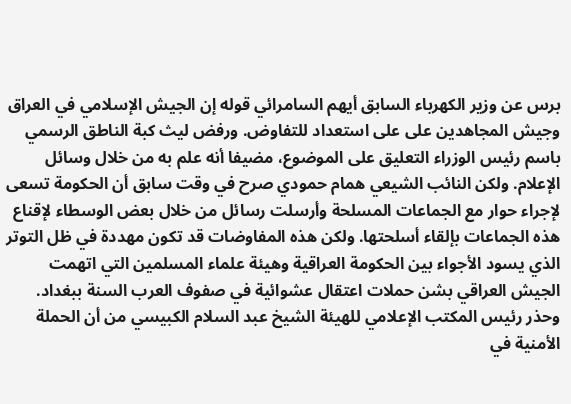برس عن وزير الكهرباء السابق أيهم السامرائي قوله إن الجيش الإسلامي في العراق وجيش المجاهدين على على استعداد للتفاوض. ورفض ليث كبة الناطق الرسمي باسم رئيس الوزراء التعليق على الموضوع، مضيفا أنه علم به من خلال وسائل الإعلام. ولكن النائب الشيعي همام حمودي صرح في وقت سابق أن الحكومة تسعى لإجراء حوار مع الجماعات المسلحة وأرسلت رسائل من خلال بعض الوسطاء لإقناع هذه الجماعات بإلقاء أسلحتها. ولكن هذه المفاوضات قد تكون مهددة في ظل التوتر الذي يسود الأجواء بين الحكومة العراقية وهيئة علماء المسلمين التي اتهمت الجيش العراقي بشن حملات اعتقال عشوائية في صفوف العرب السنة ببغداد.
وحذر رئيس المكتب الإعلامي للهيئة الشيخ عبد السلام الكبيسي من أن الحملة الأمنية في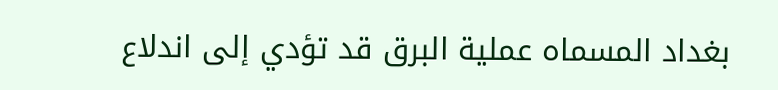بغداد المسماه عملية البرق قد تؤدي إلى اندلاع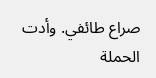صراع طائفي. وأدت الحملة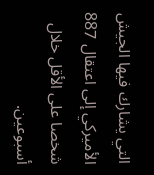التي يشارك فيها الجيش الأميركي إلى اعتقال 887 شخصا على الأقل خلال أسبوعين.